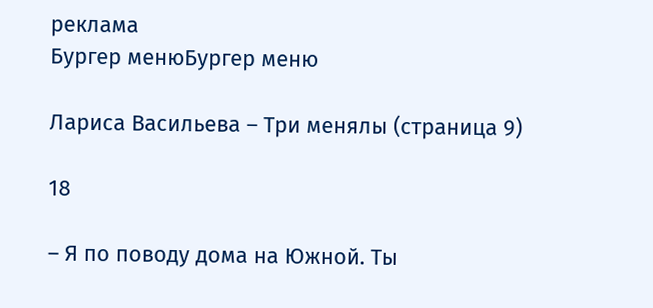реклама
Бургер менюБургер меню

Лариса Васильева – Три менялы (страница 9)

18

– Я по поводу дома на Южной. Ты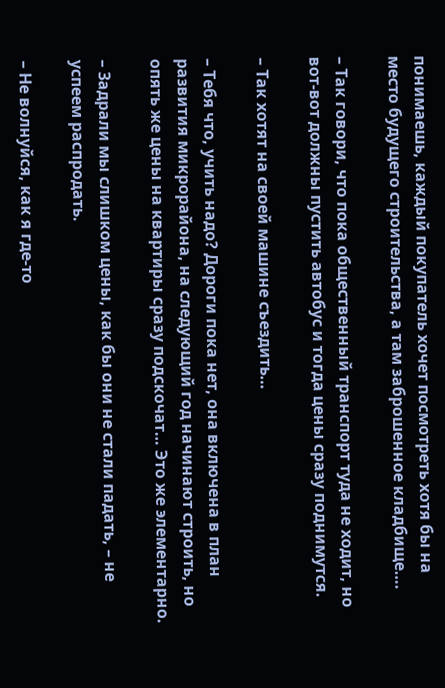понимаешь, каждый покупатель хочет посмотреть хотя бы на место будущего строительства, а там заброшенное кладбище….

– Так говори, что пока общественный транспорт туда не ходит, но вот-вот должны пустить автобус и тогда цены сразу поднимутся.

– Так хотят на своей машине съездить…

– Тебя что, учить надо? Дороги пока нет, она включена в план развития микрорайона, на следующий год начинают строить, но опять же цены на квартиры сразу подскочат… Это же элементарно.

– Задрали мы слишком цены, как бы они не стали падать, – не успеем распродать.

– Не волнуйся, как я где-то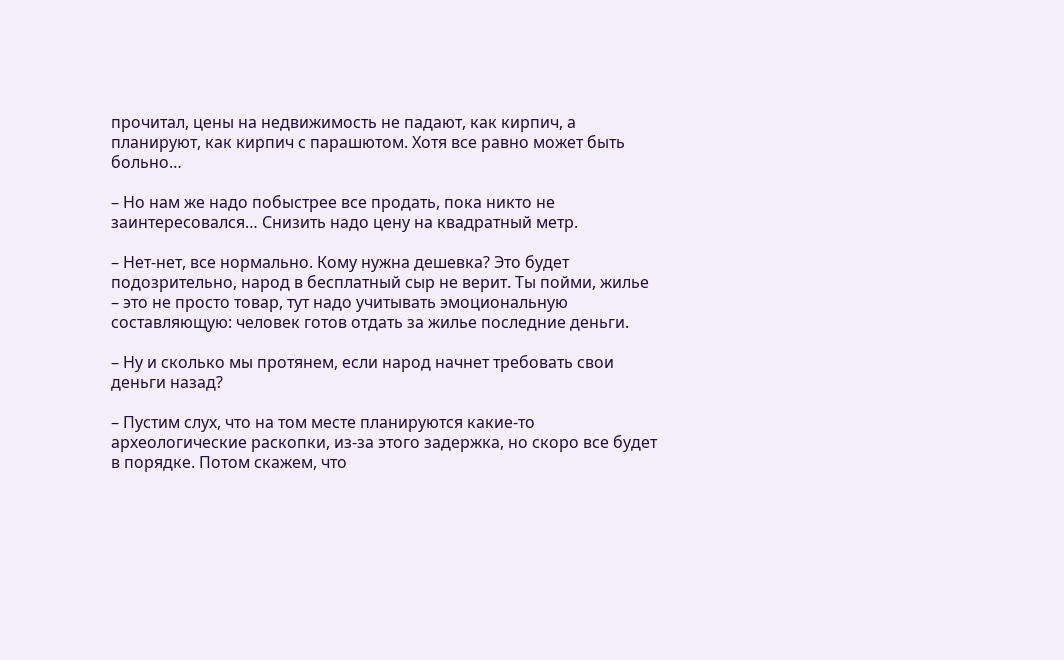прочитал, цены на недвижимость не падают, как кирпич, а планируют, как кирпич с парашютом. Хотя все равно может быть больно…

– Но нам же надо побыстрее все продать, пока никто не заинтересовался… Снизить надо цену на квадратный метр.

– Нет-нет, все нормально. Кому нужна дешевка? Это будет подозрительно, народ в бесплатный сыр не верит. Ты пойми, жилье – это не просто товар, тут надо учитывать эмоциональную составляющую: человек готов отдать за жилье последние деньги.

– Ну и сколько мы протянем, если народ начнет требовать свои деньги назад?

– Пустим слух, что на том месте планируются какие-то археологические раскопки, из-за этого задержка, но скоро все будет в порядке. Потом скажем, что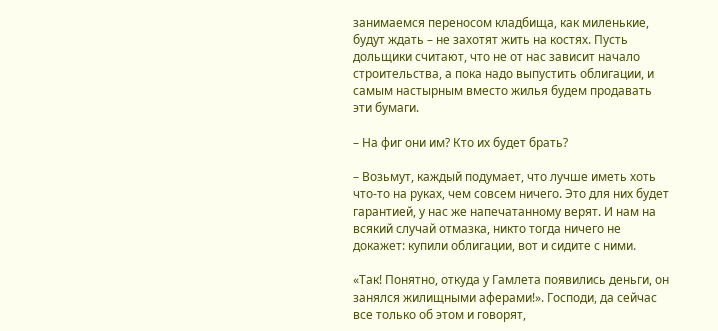занимаемся переносом кладбища, как миленькие, будут ждать – не захотят жить на костях. Пусть дольщики считают, что не от нас зависит начало строительства, а пока надо выпустить облигации, и самым настырным вместо жилья будем продавать эти бумаги.

– На фиг они им? Кто их будет брать?

– Возьмут, каждый подумает, что лучше иметь хоть что-то на руках, чем совсем ничего. Это для них будет гарантией, у нас же напечатанному верят. И нам на всякий случай отмазка, никто тогда ничего не докажет: купили облигации, вот и сидите с ними.

«Так! Понятно, откуда у Гамлета появились деньги, он занялся жилищными аферами!». Господи, да сейчас все только об этом и говорят,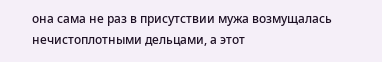она сама не раз в присутствии мужа возмущалась нечистоплотными дельцами, а этот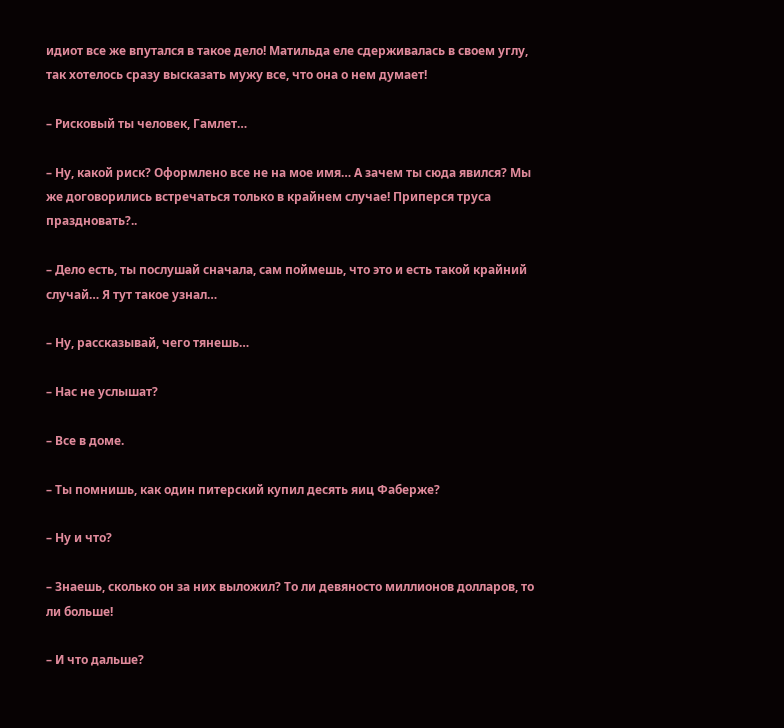идиот все же впутался в такое дело! Матильда еле сдерживалась в своем углу, так хотелось сразу высказать мужу все, что она о нем думает!

– Рисковый ты человек, Гамлет…

– Ну, какой риск? Оформлено все не на мое имя… А зачем ты сюда явился? Мы же договорились встречаться только в крайнем случае! Приперся труса праздновать?..

– Дело есть, ты послушай сначала, сам поймешь, что это и есть такой крайний случай… Я тут такое узнал…

– Ну, рассказывай, чего тянешь…

– Нас не услышат?

– Все в доме.

– Ты помнишь, как один питерский купил десять яиц Фаберже?

– Ну и что?

– Знаешь, сколько он за них выложил? То ли девяносто миллионов долларов, то ли больше!

– И что дальше?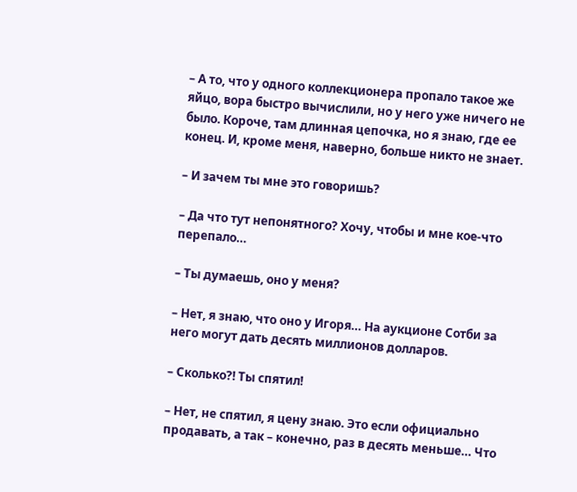– А то, что у одного коллекционера пропало такое же яйцо, вора быстро вычислили, но у него уже ничего не было. Короче, там длинная цепочка, но я знаю, где ее конец. И, кроме меня, наверно, больше никто не знает.

– И зачем ты мне это говоришь?

– Да что тут непонятного? Хочу, чтобы и мне кое-что перепало…

– Ты думаешь, оно у меня?

– Нет, я знаю, что оно у Игоря… На аукционе Сотби за него могут дать десять миллионов долларов.

– Сколько?! Ты спятил!

– Нет, не спятил, я цену знаю. Это если официально продавать, а так – конечно, раз в десять меньше… Что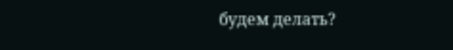будем делать?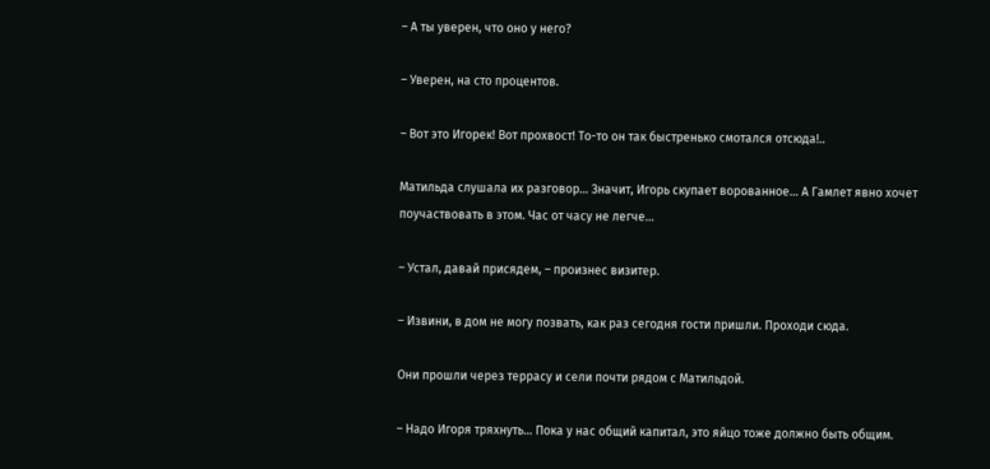– А ты уверен, что оно у него?

– Уверен, на сто процентов.

– Вот это Игорек! Вот прохвост! То-то он так быстренько смотался отсюда!..

Матильда слушала их разговор… Значит, Игорь скупает ворованное… А Гамлет явно хочет поучаствовать в этом. Час от часу не легче…

– Устал, давай присядем, – произнес визитер.

– Извини, в дом не могу позвать, как раз сегодня гости пришли. Проходи сюда.

Они прошли через террасу и сели почти рядом с Матильдой.

– Надо Игоря тряхнуть… Пока у нас общий капитал, это яйцо тоже должно быть общим.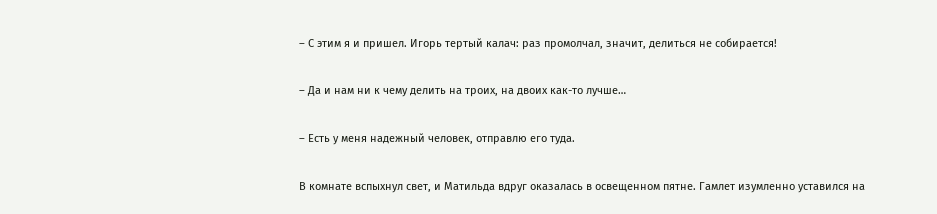– С этим я и пришел. Игорь тертый калач: раз промолчал, значит, делиться не собирается!

– Да и нам ни к чему делить на троих, на двоих как-то лучше…

– Есть у меня надежный человек, отправлю его туда.

В комнате вспыхнул свет, и Матильда вдруг оказалась в освещенном пятне. Гамлет изумленно уставился на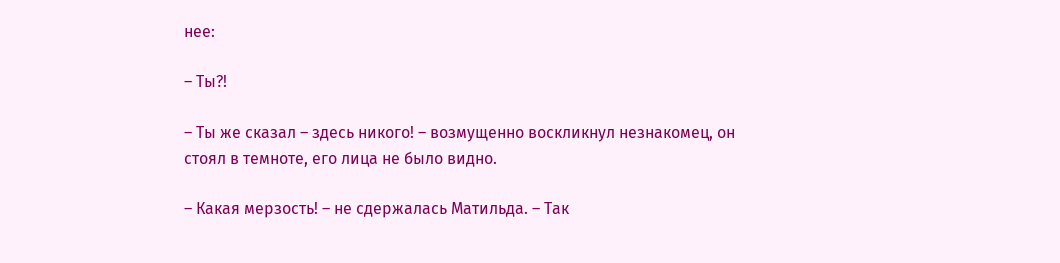нее:

– Ты?!

– Ты же сказал – здесь никого! – возмущенно воскликнул незнакомец, он стоял в темноте, его лица не было видно.

– Какая мерзость! – не сдержалась Матильда. – Так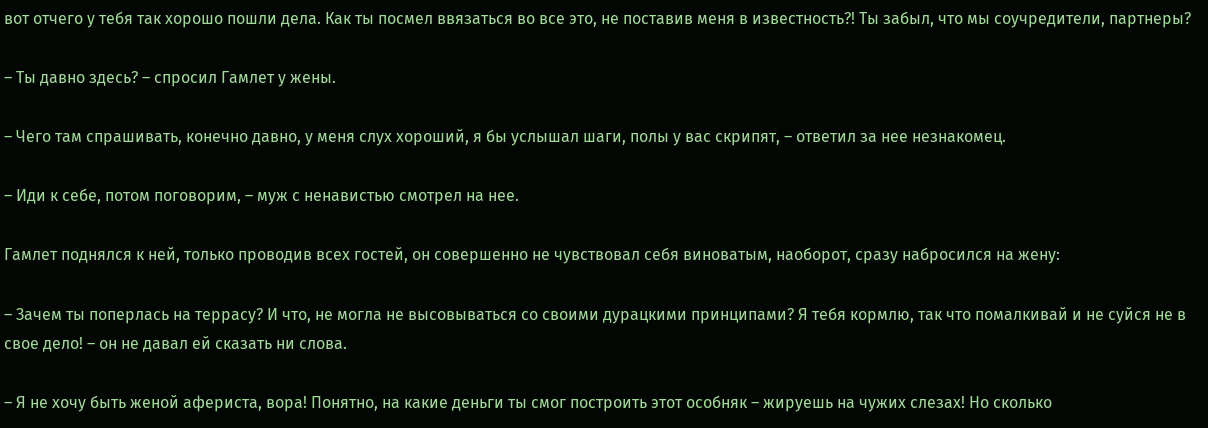вот отчего у тебя так хорошо пошли дела. Как ты посмел ввязаться во все это, не поставив меня в известность?! Ты забыл, что мы соучредители, партнеры?

– Ты давно здесь? – спросил Гамлет у жены.

– Чего там спрашивать, конечно давно, у меня слух хороший, я бы услышал шаги, полы у вас скрипят, – ответил за нее незнакомец.

– Иди к себе, потом поговорим, – муж с ненавистью смотрел на нее.

Гамлет поднялся к ней, только проводив всех гостей, он совершенно не чувствовал себя виноватым, наоборот, сразу набросился на жену:

– Зачем ты поперлась на террасу? И что, не могла не высовываться со своими дурацкими принципами? Я тебя кормлю, так что помалкивай и не суйся не в свое дело! – он не давал ей сказать ни слова.

– Я не хочу быть женой афериста, вора! Понятно, на какие деньги ты смог построить этот особняк – жируешь на чужих слезах! Но сколько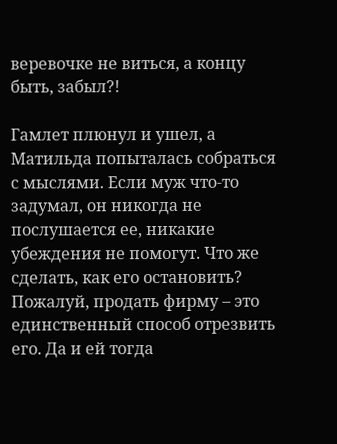веревочке не виться, а концу быть, забыл?!

Гамлет плюнул и ушел, а Матильда попыталась собраться с мыслями. Если муж что-то задумал, он никогда не послушается ее, никакие убеждения не помогут. Что же сделать, как его остановить? Пожалуй, продать фирму – это единственный способ отрезвить его. Да и ей тогда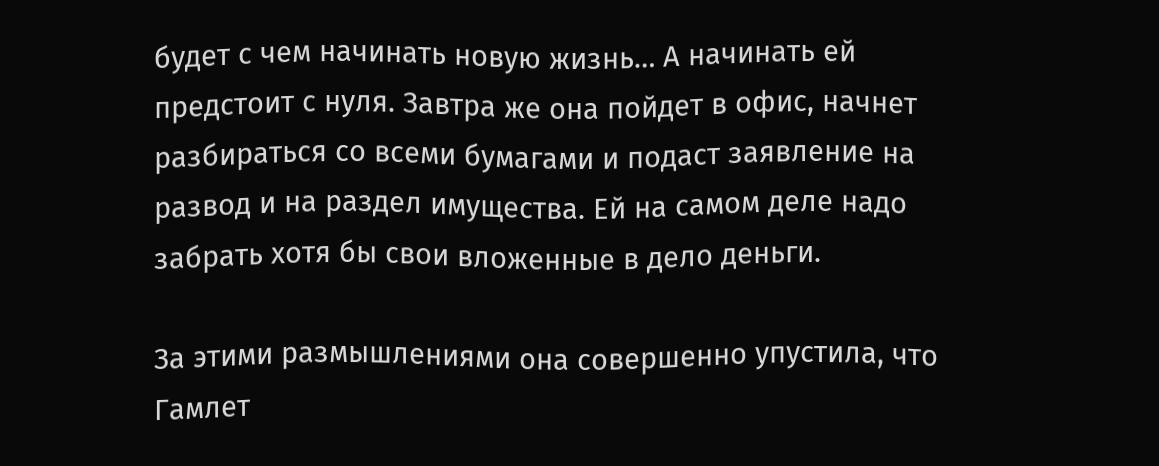будет с чем начинать новую жизнь… А начинать ей предстоит с нуля. Завтра же она пойдет в офис, начнет разбираться со всеми бумагами и подаст заявление на развод и на раздел имущества. Ей на самом деле надо забрать хотя бы свои вложенные в дело деньги.

За этими размышлениями она совершенно упустила, что Гамлет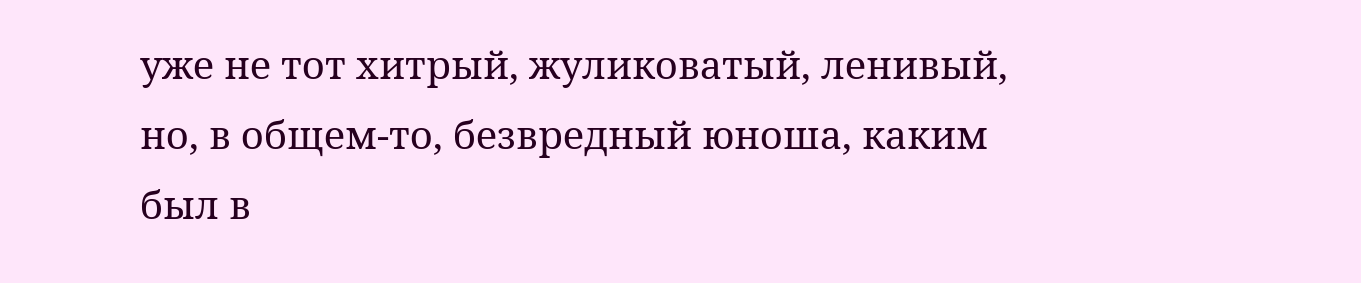уже не тот хитрый, жуликоватый, ленивый, но, в общем-то, безвредный юноша, каким был в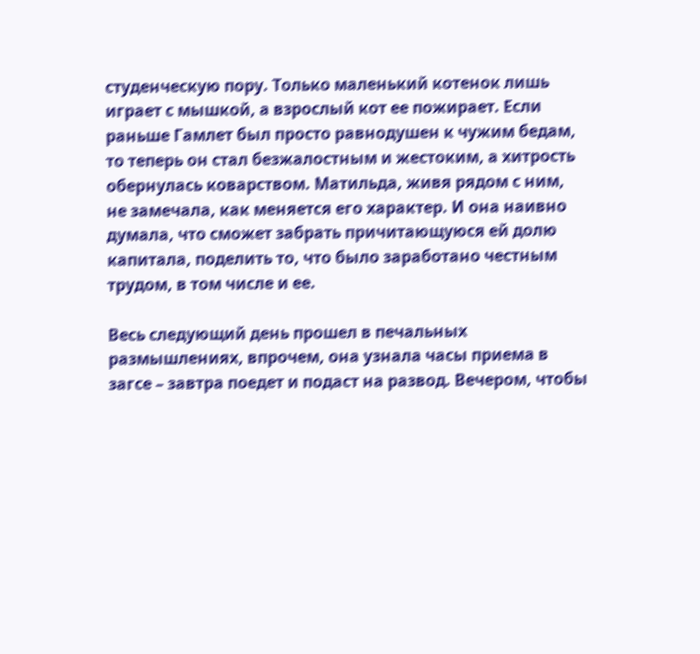студенческую пору. Только маленький котенок лишь играет с мышкой, а взрослый кот ее пожирает. Если раньше Гамлет был просто равнодушен к чужим бедам, то теперь он стал безжалостным и жестоким, а хитрость обернулась коварством. Матильда, живя рядом с ним, не замечала, как меняется его характер. И она наивно думала, что сможет забрать причитающуюся ей долю капитала, поделить то, что было заработано честным трудом, в том числе и ее.

Весь следующий день прошел в печальных размышлениях, впрочем, она узнала часы приема в загсе – завтра поедет и подаст на развод. Вечером, чтобы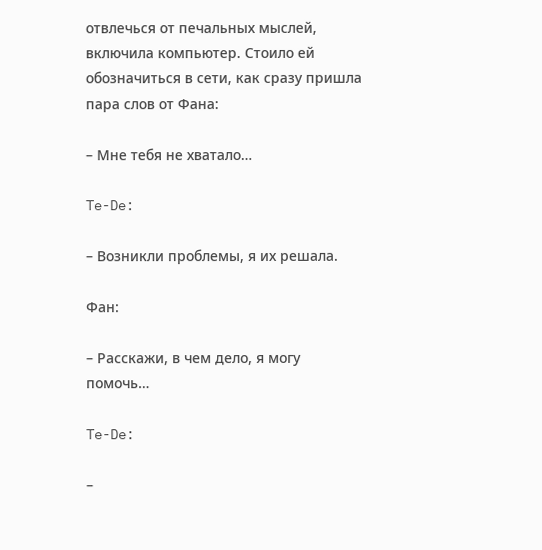отвлечься от печальных мыслей, включила компьютер. Стоило ей обозначиться в сети, как сразу пришла пара слов от Фана:

– Мне тебя не хватало…

Te-De:

– Возникли проблемы, я их решала.

Фан:

– Расскажи, в чем дело, я могу помочь…

Te-De:

–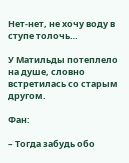Нет-нет, не хочу воду в ступе толочь…

У Матильды потеплело на душе, словно встретилась со старым другом.

Фан:

– Тогда забудь обо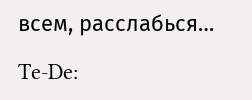всем, расслабься…

Te-De: